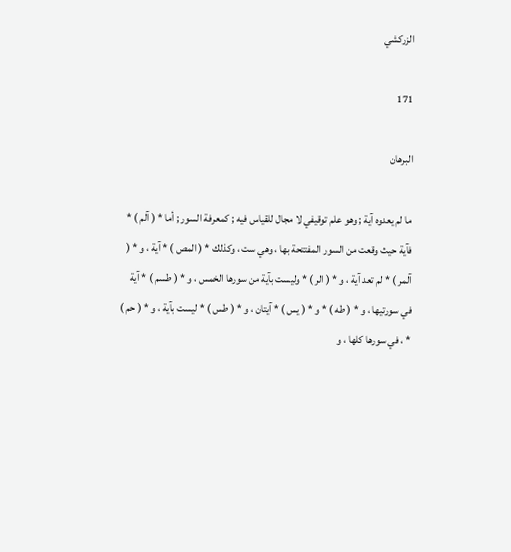الزركشي

171

البرهان

ما لم يعدوه آية ; وهو علم توقيفي لا مجال للقياس فيه ; كمعرفة السور ; أما * ( آلم ) * فآية حيث وقعت من السور المفتتحة بها ، وهي ست ، وكذلك * ( المص ) * آية ، و * ( آلمر ) * لم تعد آية ، و * ( الر ) * وليست بآية من سورها الخمس ، و * ( طسم ) * آية في سورتيها ، و * ( طه ) * و * ( يس ) * آيتان ، و * ( طس ) * ليست بآية ، و * ( حم ) * ، في سورها كلها ، و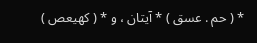* ( حم . عسق ) * آيتان ، و * ( كهيعص )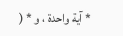* آية واحدة ، و * (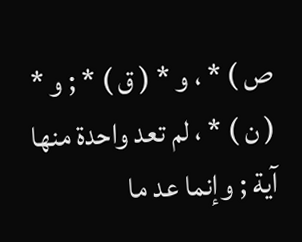ص ) * ، و * ( ق ) * ; و * ( ن ) * ، لم تعد واحدة منها آية ; وإنما عد ما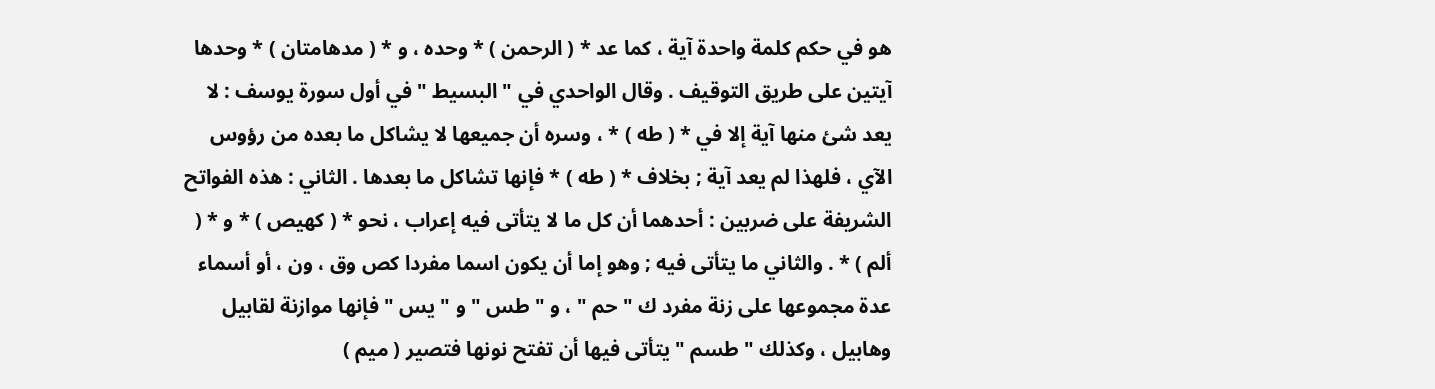هو في حكم كلمة واحدة آية ، كما عد * ( الرحمن ) * وحده ، و * ( مدهامتان ) * وحدها آيتين على طريق التوقيف . وقال الواحدي في " البسيط " في أول سورة يوسف : لا يعد شئ منها آية إلا في * ( طه ) * ، وسره أن جميعها لا يشاكل ما بعده من رؤوس الآي ، فلهذا لم يعد آية ; بخلاف * ( طه ) * فإنها تشاكل ما بعدها . الثاني : هذه الفواتح الشريفة على ضربين : أحدهما أن كل ما لا يتأتى فيه إعراب ، نحو * ( كهيص ) * و * ( ألم ) * . والثاني ما يتأتى فيه ; وهو إما أن يكون اسما مفردا كص وق ، ون ، أو أسماء عدة مجموعها على زنة مفرد ك " حم " ، و " طس " و " يس " فإنها موازنة لقابيل وهابيل ، وكذلك " طسم " يتأتى فيها أن تفتح نونها فتصير ( ميم )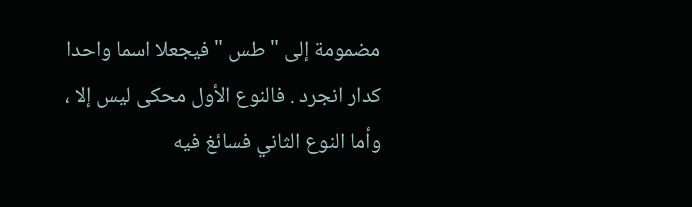مضمومة إلى " طس " فيجعلا اسما واحدا كدار انجرد . فالنوع الأول محكى ليس إلا ، وأما النوع الثاني فسائغ فيه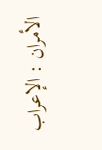الأمران : الإعراب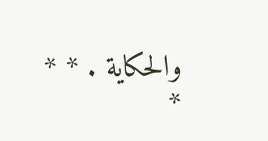والحكاية . * * *